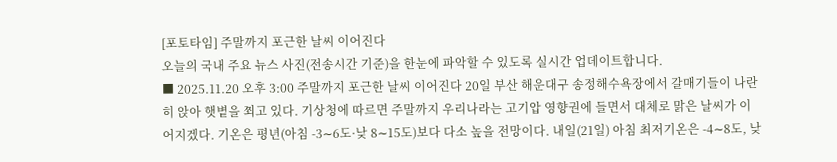[포토타임] 주말까지 포근한 날씨 이어진다
오늘의 국내 주요 뉴스 사진(전송시간 기준)을 한눈에 파악할 수 있도록 실시간 업데이트합니다.
■ 2025.11.20 오후 3:00 주말까지 포근한 날씨 이어진다 20일 부산 해운대구 송정해수욕장에서 갈매기들이 나란히 앉아 햇볕을 쬐고 있다. 기상청에 따르면 주말까지 우리나라는 고기압 영향권에 들면서 대체로 맑은 날씨가 이어지겠다. 기온은 평년(아침 -3∼6도·낮 8∼15도)보다 다소 높을 전망이다. 내일(21일) 아침 최저기온은 -4∼8도, 낮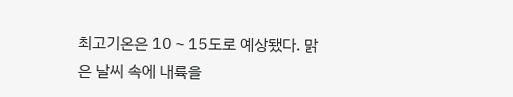최고기온은 10∼15도로 예상됐다. 맑은 날씨 속에 내륙을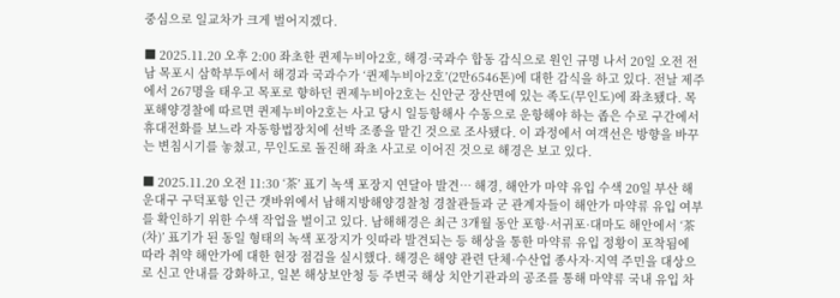중심으로 일교차가 크게 벌어지겠다.

■ 2025.11.20 오후 2:00 좌초한 퀸제누비아2호, 해경·국과수 합동 감식으로 원인 규명 나서 20일 오전 전남 목포시 삼학부두에서 해경과 국과수가 ‘퀸제누비아2호’(2만6546톤)에 대한 감식을 하고 있다. 전날 제주에서 267명을 태우고 목포로 향하던 퀸제누비아2호는 신안군 장산면에 있는 족도(무인도)에 좌초됐다. 목포해양경찰에 따르면 퀸제누비아2호는 사고 당시 일등항해사 수동으로 운항해야 하는 좁은 수로 구간에서 휴대전화를 보느라 자동항법장치에 선박 조종을 맡긴 것으로 조사됐다. 이 과정에서 여객선은 방향을 바꾸는 변침시기를 놓쳤고, 무인도로 돌진해 좌초 사고로 이어진 것으로 해경은 보고 있다.

■ 2025.11.20 오전 11:30 ‘茶’ 표기 녹색 포장지 연달아 발견… 해경, 해안가 마약 유입 수색 20일 부산 해운대구 구덕포항 인근 갯바위에서 남해지방해양경찰청 경찰관들과 군 관계자들이 해안가 마약류 유입 여부를 확인하기 위한 수색 작업을 벌이고 있다. 남해해경은 최근 3개월 동안 포항·서귀포·대마도 해안에서 ‘茶(차)’ 표기가 된 동일 형태의 녹색 포장지가 잇따라 발견되는 등 해상을 통한 마약류 유입 정황이 포착됨에 따라 취약 해안가에 대한 현장 점검을 실시했다. 해경은 해양 관련 단체·수산업 종사자·지역 주민을 대상으로 신고 안내를 강화하고, 일본 해상보안청 등 주변국 해상 치안기관과의 공조를 통해 마약류 국내 유입 차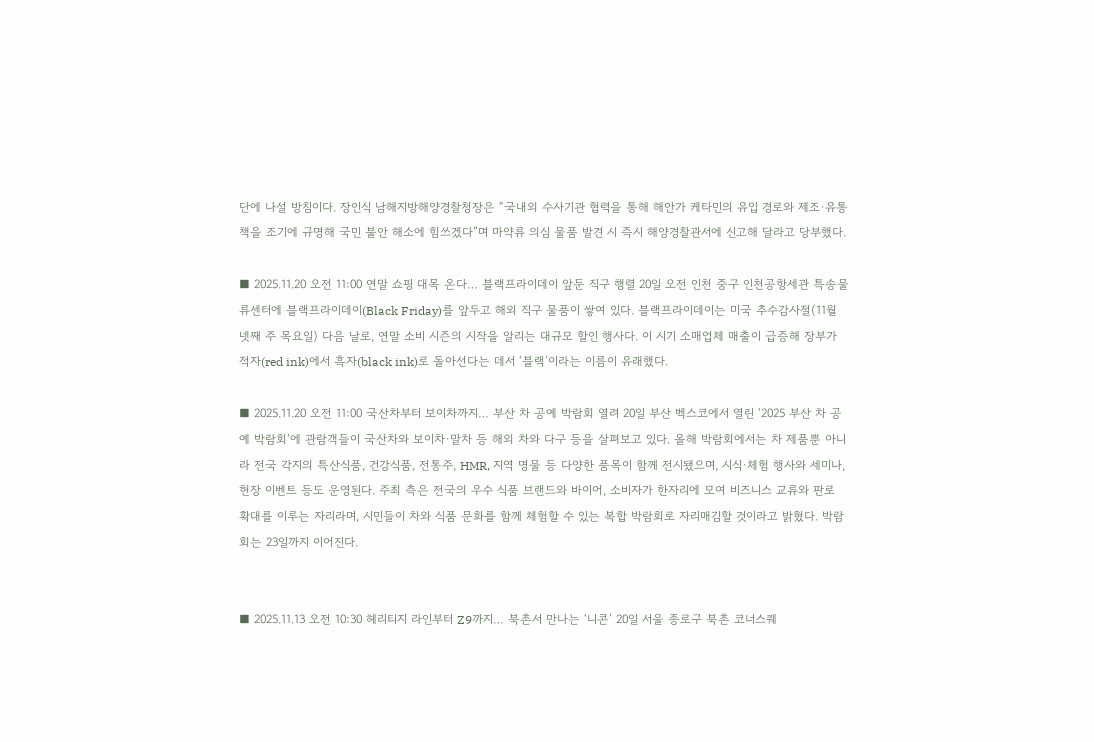단에 나설 방침이다. 장인식 남해지방해양경찰청장은 “국내외 수사기관 협력을 통해 해안가 케타민의 유입 경로와 제조·유통책을 조기에 규명해 국민 불안 해소에 힘쓰겠다”며 마약류 의심 물품 발견 시 즉시 해양경찰관서에 신고해 달라고 당부했다.

■ 2025.11.20 오전 11:00 연말 쇼핑 대목 온다… 블랙프라이데이 앞둔 직구 행렬 20일 오전 인천 중구 인천공항세관 특송물류센터에 블랙프라이데이(Black Friday)를 앞두고 해외 직구 물품이 쌓여 있다. 블랙프라이데이는 미국 추수감사절(11월 넷째 주 목요일) 다음 날로, 연말 소비 시즌의 시작을 알리는 대규모 할인 행사다. 이 시기 소매업체 매출이 급증해 장부가 적자(red ink)에서 흑자(black ink)로 돌아선다는 데서 ‘블랙’이라는 이름이 유래했다.

■ 2025.11.20 오전 11:00 국산차부터 보이차까지… 부산 차 공예 박람회 열려 20일 부산 벡스코에서 열린 ‘2025 부산 차 공예 박람회’에 관람객들이 국산차와 보이차·말차 등 해외 차와 다구 등을 살펴보고 있다. 올해 박람회에서는 차 제품뿐 아니라 전국 각지의 특산식품, 건강식품, 전통주, HMR, 지역 명물 등 다양한 품목이 함께 전시됐으며, 시식·체험 행사와 세미나, 현장 이벤트 등도 운영된다. 주최 측은 전국의 우수 식품 브랜드와 바이어, 소비자가 한자리에 모여 비즈니스 교류와 판로 확대를 이루는 자리라며, 시민들이 차와 식품 문화를 함께 체험할 수 있는 복합 박람회로 자리매김할 것이라고 밝혔다. 박람회는 23일까지 이어진다.


■ 2025.11.13 오전 10:30 헤리티지 라인부터 Z9까지… 북촌서 만나는 ‘니콘’ 20일 서울 종로구 북촌 코너스퀘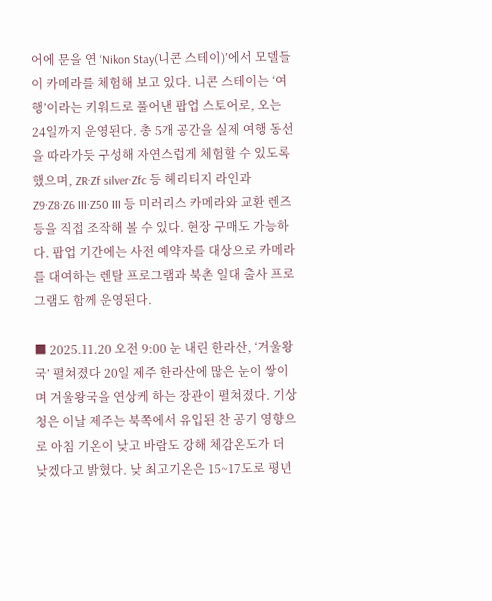어에 문을 연 ‘Nikon Stay(니콘 스테이)’에서 모델들이 카메라를 체험해 보고 있다. 니콘 스테이는 ‘여행’이라는 키워드로 풀어낸 팝업 스토어로, 오는 24일까지 운영된다. 총 5개 공간을 실제 여행 동선을 따라가듯 구성해 자연스럽게 체험할 수 있도록 했으며, ZR·Zf silver·Zfc 등 헤리티지 라인과 Z9·Z8·Z6 III·Z50 III 등 미러리스 카메라와 교환 렌즈 등을 직접 조작해 볼 수 있다. 현장 구매도 가능하다. 팝업 기간에는 사전 예약자를 대상으로 카메라를 대여하는 렌탈 프로그램과 북촌 일대 출사 프로그램도 함께 운영된다.

■ 2025.11.20 오전 9:00 눈 내린 한라산, ‘겨울왕국’ 펼쳐졌다 20일 제주 한라산에 많은 눈이 쌓이며 겨울왕국을 연상케 하는 장관이 펼쳐졌다. 기상청은 이날 제주는 북쪽에서 유입된 찬 공기 영향으로 아침 기온이 낮고 바람도 강해 체감온도가 더 낮겠다고 밝혔다. 낮 최고기온은 15~17도로 평년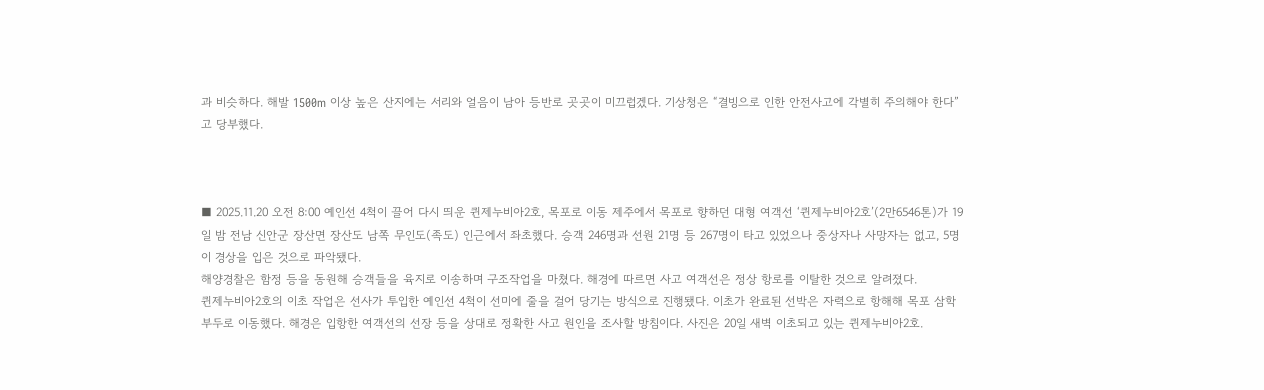과 비슷하다. 해발 1500m 이상 높은 산지에는 서리와 얼음이 남아 등반로 곳곳이 미끄럽겠다. 기상청은 “결빙으로 인한 안전사고에 각별히 주의해야 한다”고 당부했다.



■ 2025.11.20 오전 8:00 예인선 4척이 끌어 다시 띄운 퀸제누비아2호, 목포로 이동 제주에서 목포로 향하던 대형 여객선 ‘퀸제누비아2호’(2만6546톤)가 19일 밤 전남 신안군 장산면 장산도 남쪽 무인도(족도) 인근에서 좌초했다. 승객 246명과 선원 21명 등 267명이 타고 있었으나 중상자나 사망자는 없고, 5명이 경상을 입은 것으로 파악됐다.
해양경찰은 함정 등을 동원해 승객들을 육지로 이송하며 구조작업을 마쳤다. 해경에 따르면 사고 여객선은 정상 항로를 이탈한 것으로 알려졌다.
퀸제누비아2호의 이초 작업은 선사가 투입한 예인선 4척이 선미에 줄을 걸어 당기는 방식으로 진행됐다. 이초가 완료된 선박은 자력으로 항해해 목포 삼학부두로 이동했다. 해경은 입항한 여객선의 선장 등을 상대로 정확한 사고 원인을 조사할 방침이다. 사진은 20일 새벽 이초되고 있는 퀸제누비아2호.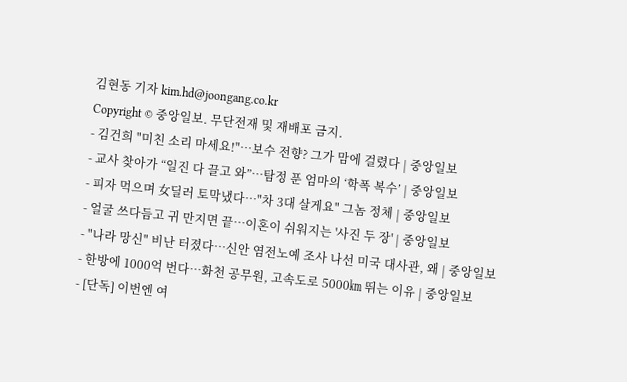김현동 기자 kim.hd@joongang.co.kr
Copyright © 중앙일보. 무단전재 및 재배포 금지.
- 김건희 "미친 소리 마세요!"…보수 전향? 그가 맘에 걸렸다 | 중앙일보
- 교사 찾아가 “일진 다 끌고 와”…탐정 푼 엄마의 ‘학폭 복수’ | 중앙일보
- 피자 먹으며 女딜러 토막냈다…"차 3대 살게요" 그놈 정체 | 중앙일보
- 얼굴 쓰다듬고 귀 만지면 끝…이혼이 쉬워지는 '사진 두 장' | 중앙일보
- "나라 망신" 비난 터졌다…신안 염전노예 조사 나선 미국 대사관, 왜 | 중앙일보
- 한방에 1000억 번다…화천 공무원, 고속도로 5000㎞ 뛰는 이유 | 중앙일보
- [단독] 이번엔 여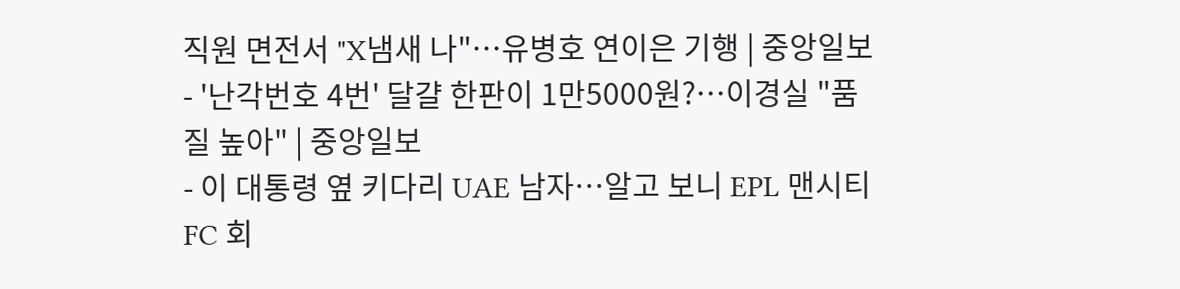직원 면전서 "X냄새 나"…유병호 연이은 기행 | 중앙일보
- '난각번호 4번' 달걀 한판이 1만5000원?…이경실 "품질 높아" | 중앙일보
- 이 대통령 옆 키다리 UAE 남자…알고 보니 EPL 맨시티FC 회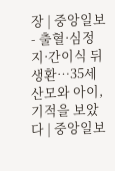장 | 중앙일보
- 출혈·심정지·간이식 뒤 생환…35세 산모와 아이, 기적을 보았다 | 중앙일보